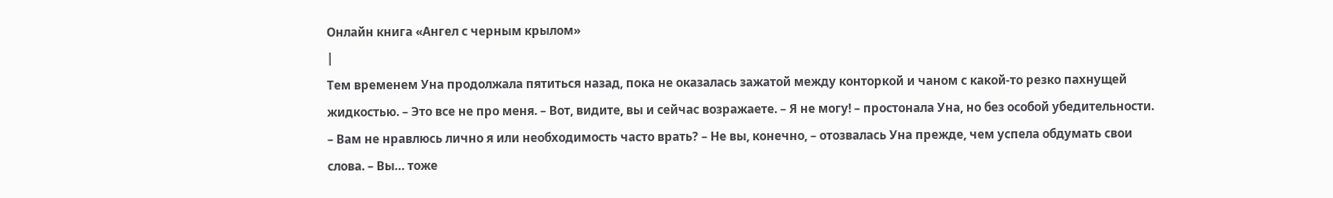Онлайн книга «Ангел с черным крылом»
|
Тем временем Уна продолжала пятиться назад, пока не оказалась зажатой между конторкой и чаном с какой-то резко пахнущей жидкостью. – Это все не про меня. – Вот, видите, вы и сейчас возражаете. – Я не могу! – простонала Уна, но без особой убедительности. – Вам не нравлюсь лично я или необходимость часто врать? – Не вы, конечно, – отозвалась Уна прежде, чем успела обдумать свои слова. – Вы… тоже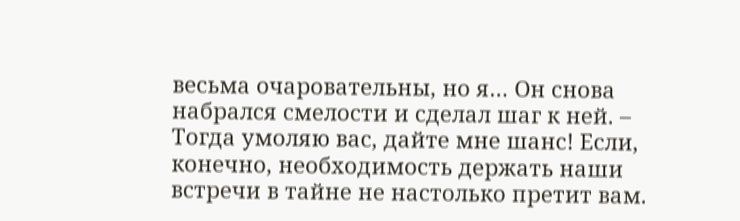весьма очаровательны, но я… Он снова набрался смелости и сделал шаг к ней. – Тогда умоляю вас, дайте мне шанс! Если, конечно, необходимость держать наши встречи в тайне не настолько претит вам.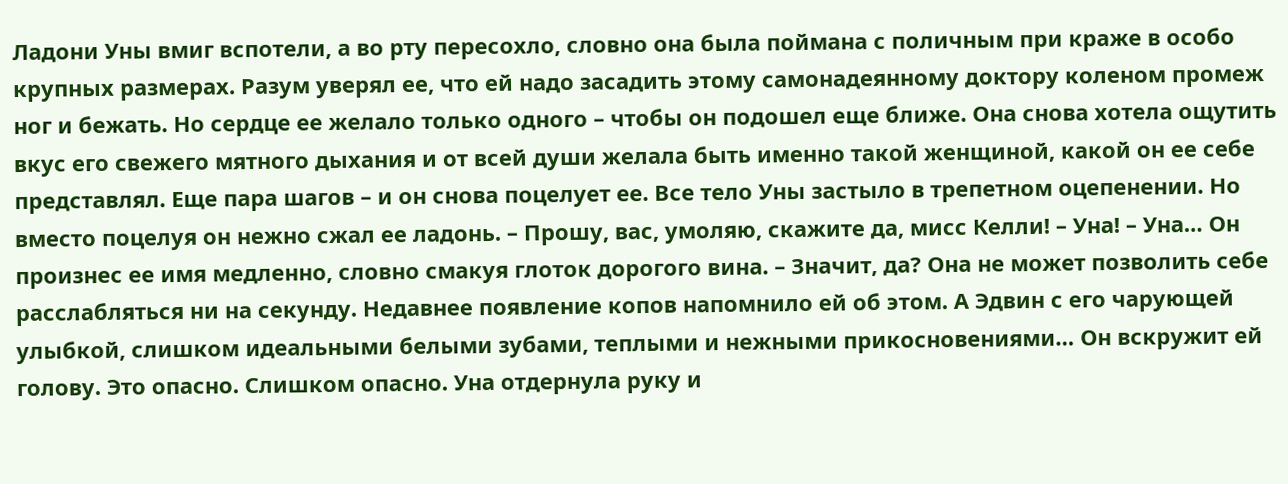Ладони Уны вмиг вспотели, а во рту пересохло, словно она была поймана с поличным при краже в особо крупных размерах. Разум уверял ее, что ей надо засадить этому самонадеянному доктору коленом промеж ног и бежать. Но сердце ее желало только одного – чтобы он подошел еще ближе. Она снова хотела ощутить вкус его свежего мятного дыхания и от всей души желала быть именно такой женщиной, какой он ее себе представлял. Еще пара шагов – и он снова поцелует ее. Все тело Уны застыло в трепетном оцепенении. Но вместо поцелуя он нежно сжал ее ладонь. – Прошу, вас, умоляю, скажите да, мисс Келли! – Уна! – Уна… Он произнес ее имя медленно, словно смакуя глоток дорогого вина. – Значит, да? Она не может позволить себе расслабляться ни на секунду. Недавнее появление копов напомнило ей об этом. А Эдвин с его чарующей улыбкой, слишком идеальными белыми зубами, теплыми и нежными прикосновениями… Он вскружит ей голову. Это опасно. Слишком опасно. Уна отдернула руку и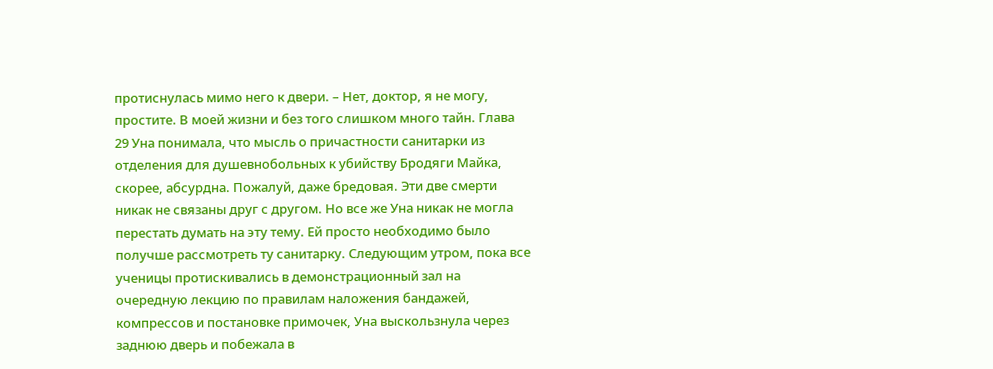протиснулась мимо него к двери. – Нет, доктор, я не могу, простите. В моей жизни и без того слишком много тайн. Глава 29 Уна понимала, что мысль о причастности санитарки из отделения для душевнобольных к убийству Бродяги Майка, скорее, абсурдна. Пожалуй, даже бредовая. Эти две смерти никак не связаны друг с другом. Но все же Уна никак не могла перестать думать на эту тему. Ей просто необходимо было получше рассмотреть ту санитарку. Следующим утром, пока все ученицы протискивались в демонстрационный зал на очередную лекцию по правилам наложения бандажей, компрессов и постановке примочек, Уна выскользнула через заднюю дверь и побежала в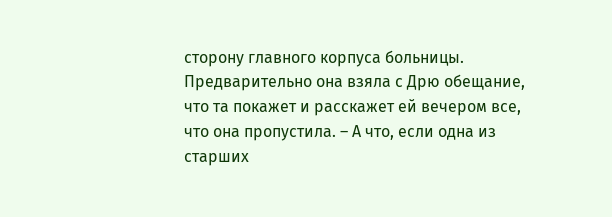сторону главного корпуса больницы. Предварительно она взяла с Дрю обещание, что та покажет и расскажет ей вечером все, что она пропустила. – А что, если одна из старших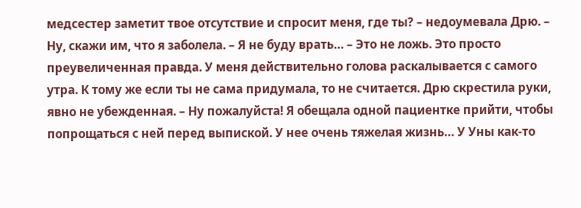медсестер заметит твое отсутствие и спросит меня, где ты? – недоумевала Дрю. – Ну, скажи им, что я заболела. – Я не буду врать… – Это не ложь. Это просто преувеличенная правда. У меня действительно голова раскалывается с самого утра. К тому же если ты не сама придумала, то не считается. Дрю скрестила руки, явно не убежденная. – Ну пожалуйста! Я обещала одной пациентке прийти, чтобы попрощаться с ней перед выпиской. У нее очень тяжелая жизнь… У Уны как-то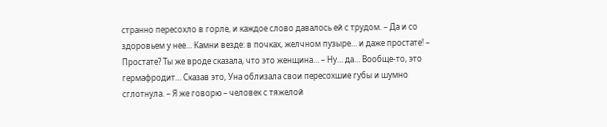странно пересохло в горле, и каждое слово давалось ей с трудом. – Да и со здоровьем у нее… Камни везде: в почках, желчном пузыре… и даже простате! – Простате? Ты же вроде сказала, что это женщина… – Ну… да… Вообще-то, это гермафродит… Сказав это, Уна облизала свои пересохшие губы и шумно сглотнула. – Я же говорю – человек с тяжелой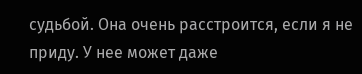судьбой. Она очень расстроится, если я не приду. У нее может даже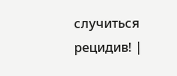случиться рецидив! |